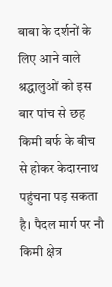बाबा के दर्शनों के लिए आने वाले श्रद्धालुओं को इस बार पांच से छह किमी बर्फ के बीच से होकर केदारनाथ पहुंचना पड़ सकता है। पैदल मार्ग पर नौ किमी क्षेत्र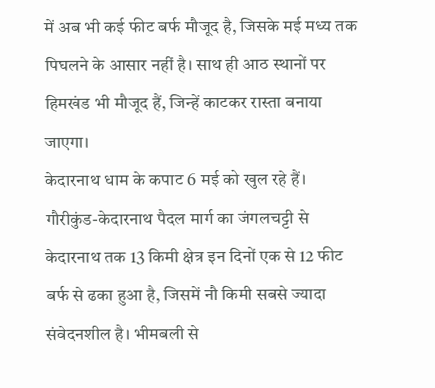में अब भी कई फीट बर्फ मौजूद है, जिसके मई मध्य तक पिघलने के आसार नहीं है। साथ ही आठ स्थानों पर हिमखंड भी मौजूद हैं, जिन्हें काटकर रास्ता बनाया जाएगा।
केदारनाथ धाम के कपाट 6 मई को खुल रहे हैं। गौरीकुंड-केदारनाथ पैदल मार्ग का जंगलचट्टी से केदारनाथ तक 13 किमी क्षेत्र इन दिनों एक से 12 फीट बर्फ से ढका हुआ है, जिसमें नौ किमी सबसे ज्यादा संवेदनशील है। भीमबली से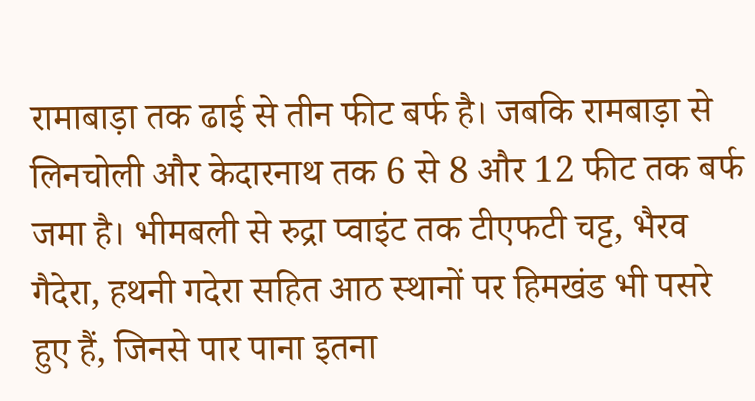रामाबाड़ा तक ढाई से तीन फीट बर्फ है। जबकि रामबाड़ा से लिनचोली और केदारनाथ तक 6 से 8 और 12 फीट तक बर्फ जमा है। भीमबली से रुद्रा प्वाइंट तक टीएफटी चट्ट, भैरव गैदेरा, हथनी गदेरा सहित आठ स्थानों पर हिमखंड भी पसरे हुए हैं, जिनसे पार पाना इतना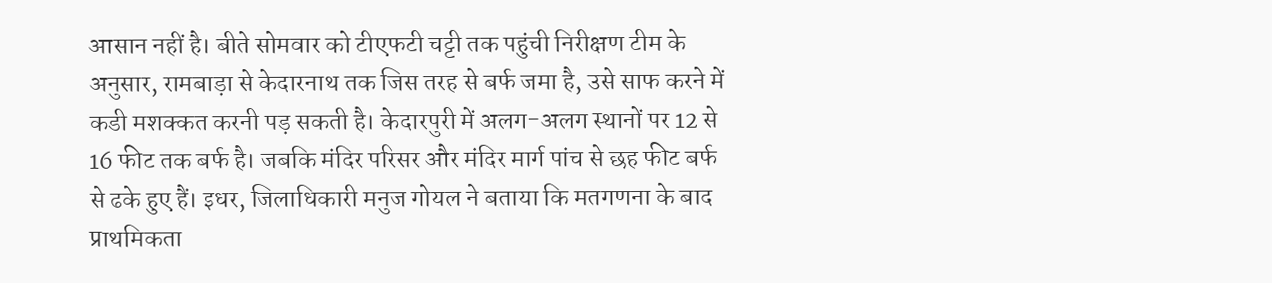आसान नहीं है। बीते सोमवार को टीएफटी चट्टी तक पहुंची निरीक्षण टीम के अनुसार, रामबाड़ा से केदारनाथ तक जिस तरह से बर्फ जमा है, उसे साफ करने में कडी मशक्कत करनी पड़ सकती है। केदारपुरी में अलग-अलग स्थानों पर 12 से 16 फीट तक बर्फ है। जबकि मंदिर परिसर और मंदिर मार्ग पांच से छह फीट बर्फ से ढके हुए हैं। इधर, जिलाधिकारी मनुज गोयल ने बताया कि मतगणना के बाद प्राथमिकता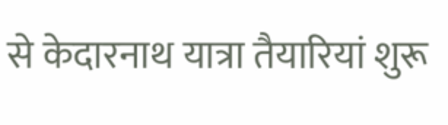से केदारनाथ यात्रा तैयारियां शुरू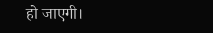हो जाएगी।